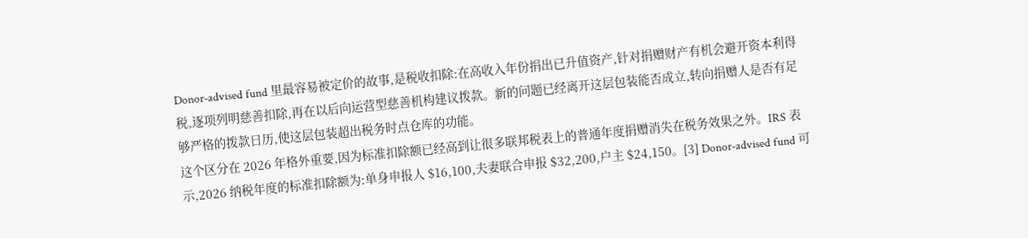Donor-advised fund 里最容易被定价的故事,是税收扣除:在高收入年份捐出已升值资产,针对捐赠财产有机会避开资本利得税,逐项列明慈善扣除,再在以后向运营型慈善机构建议拨款。新的问题已经离开这层包装能否成立,转向捐赠人是否有足够严格的拨款日历,使这层包装超出税务时点仓库的功能。
这个区分在 2026 年格外重要,因为标准扣除额已经高到让很多联邦税表上的普通年度捐赠消失在税务效果之外。IRS 表示,2026 纳税年度的标准扣除额为:单身申报人 $16,100,夫妻联合申报 $32,200,户主 $24,150。[3] Donor-advised fund 可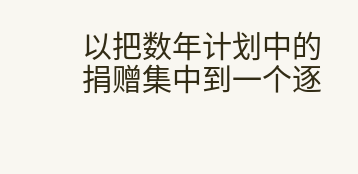以把数年计划中的捐赠集中到一个逐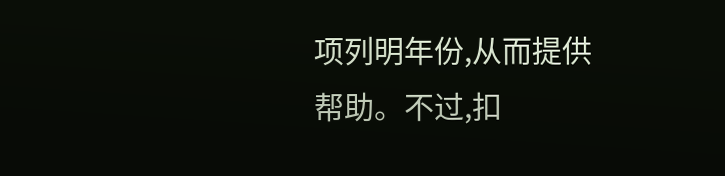项列明年份,从而提供帮助。不过,扣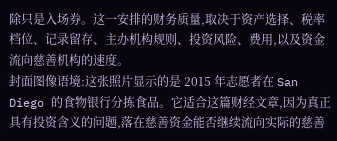除只是入场券。这一安排的财务质量,取决于资产选择、税率档位、记录留存、主办机构规则、投资风险、费用,以及资金流向慈善机构的速度。
封面图像语境:这张照片显示的是 2015 年志愿者在 San Diego 的食物银行分拣食品。它适合这篇财经文章,因为真正具有投资含义的问题,落在慈善资金能否继续流向实际的慈善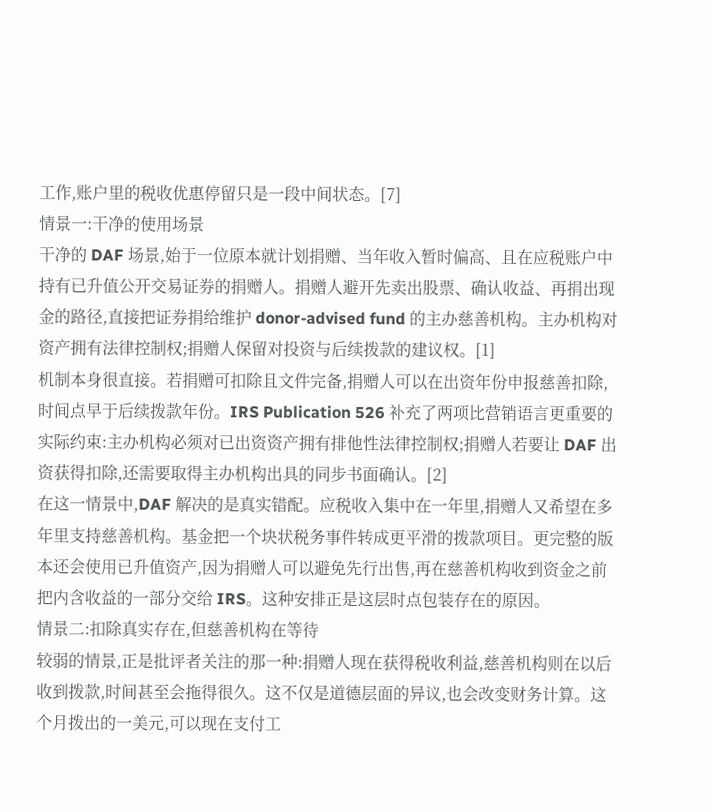工作,账户里的税收优惠停留只是一段中间状态。[7]
情景一:干净的使用场景
干净的 DAF 场景,始于一位原本就计划捐赠、当年收入暂时偏高、且在应税账户中持有已升值公开交易证券的捐赠人。捐赠人避开先卖出股票、确认收益、再捐出现金的路径,直接把证券捐给维护 donor-advised fund 的主办慈善机构。主办机构对资产拥有法律控制权;捐赠人保留对投资与后续拨款的建议权。[1]
机制本身很直接。若捐赠可扣除且文件完备,捐赠人可以在出资年份申报慈善扣除,时间点早于后续拨款年份。IRS Publication 526 补充了两项比营销语言更重要的实际约束:主办机构必须对已出资资产拥有排他性法律控制权;捐赠人若要让 DAF 出资获得扣除,还需要取得主办机构出具的同步书面确认。[2]
在这一情景中,DAF 解决的是真实错配。应税收入集中在一年里,捐赠人又希望在多年里支持慈善机构。基金把一个块状税务事件转成更平滑的拨款项目。更完整的版本还会使用已升值资产,因为捐赠人可以避免先行出售,再在慈善机构收到资金之前把内含收益的一部分交给 IRS。这种安排正是这层时点包装存在的原因。
情景二:扣除真实存在,但慈善机构在等待
较弱的情景,正是批评者关注的那一种:捐赠人现在获得税收利益,慈善机构则在以后收到拨款,时间甚至会拖得很久。这不仅是道德层面的异议,也会改变财务计算。这个月拨出的一美元,可以现在支付工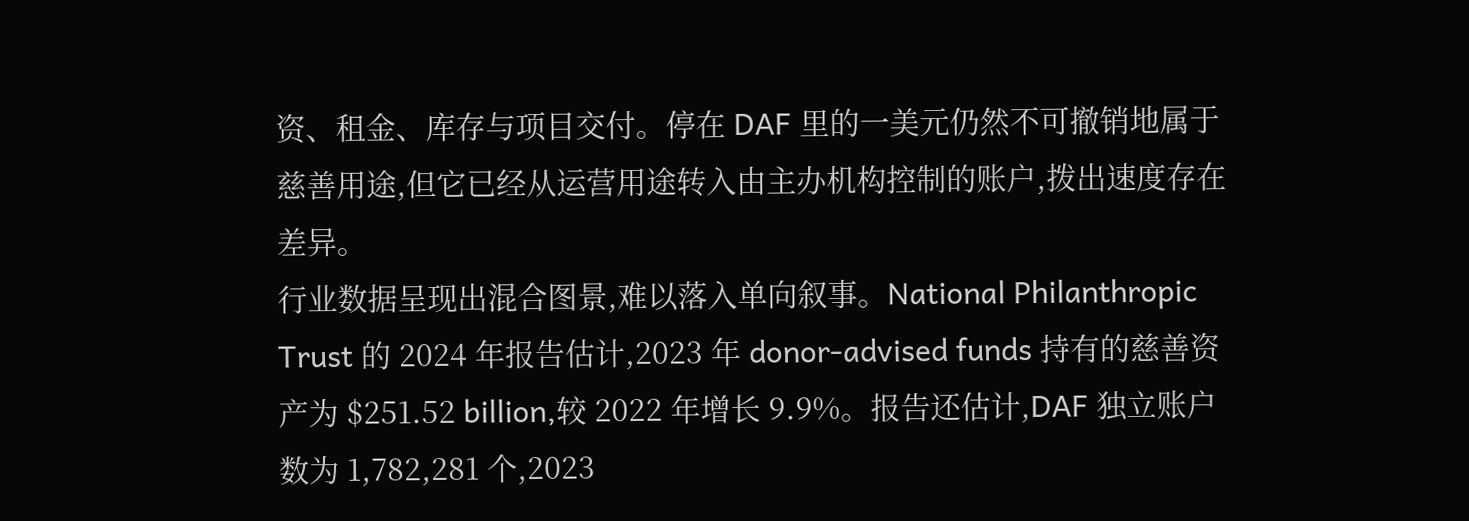资、租金、库存与项目交付。停在 DAF 里的一美元仍然不可撤销地属于慈善用途,但它已经从运营用途转入由主办机构控制的账户,拨出速度存在差异。
行业数据呈现出混合图景,难以落入单向叙事。National Philanthropic Trust 的 2024 年报告估计,2023 年 donor-advised funds 持有的慈善资产为 $251.52 billion,较 2022 年增长 9.9%。报告还估计,DAF 独立账户数为 1,782,281 个,2023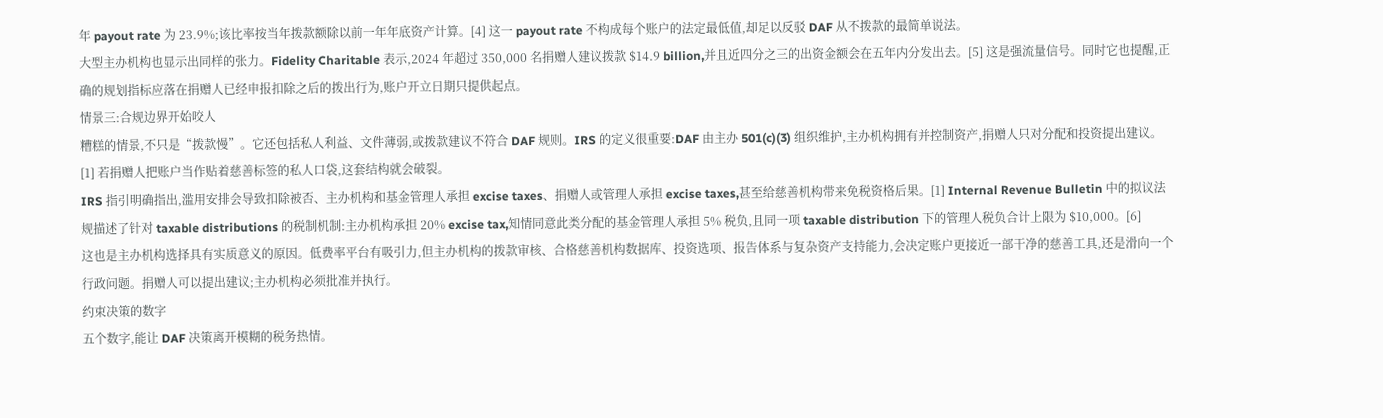年 payout rate 为 23.9%;该比率按当年拨款额除以前一年年底资产计算。[4] 这一 payout rate 不构成每个账户的法定最低值,却足以反驳 DAF 从不拨款的最简单说法。
大型主办机构也显示出同样的张力。Fidelity Charitable 表示,2024 年超过 350,000 名捐赠人建议拨款 $14.9 billion,并且近四分之三的出资金额会在五年内分发出去。[5] 这是强流量信号。同时它也提醒,正确的规划指标应落在捐赠人已经申报扣除之后的拨出行为,账户开立日期只提供起点。
情景三:合规边界开始咬人
糟糕的情景,不只是“拨款慢”。它还包括私人利益、文件薄弱,或拨款建议不符合 DAF 规则。IRS 的定义很重要:DAF 由主办 501(c)(3) 组织维护,主办机构拥有并控制资产,捐赠人只对分配和投资提出建议。[1] 若捐赠人把账户当作贴着慈善标签的私人口袋,这套结构就会破裂。
IRS 指引明确指出,滥用安排会导致扣除被否、主办机构和基金管理人承担 excise taxes、捐赠人或管理人承担 excise taxes,甚至给慈善机构带来免税资格后果。[1] Internal Revenue Bulletin 中的拟议法规描述了针对 taxable distributions 的税制机制:主办机构承担 20% excise tax,知情同意此类分配的基金管理人承担 5% 税负,且同一项 taxable distribution 下的管理人税负合计上限为 $10,000。[6]
这也是主办机构选择具有实质意义的原因。低费率平台有吸引力,但主办机构的拨款审核、合格慈善机构数据库、投资选项、报告体系与复杂资产支持能力,会决定账户更接近一部干净的慈善工具,还是滑向一个行政问题。捐赠人可以提出建议;主办机构必须批准并执行。
约束决策的数字
五个数字,能让 DAF 决策离开模糊的税务热情。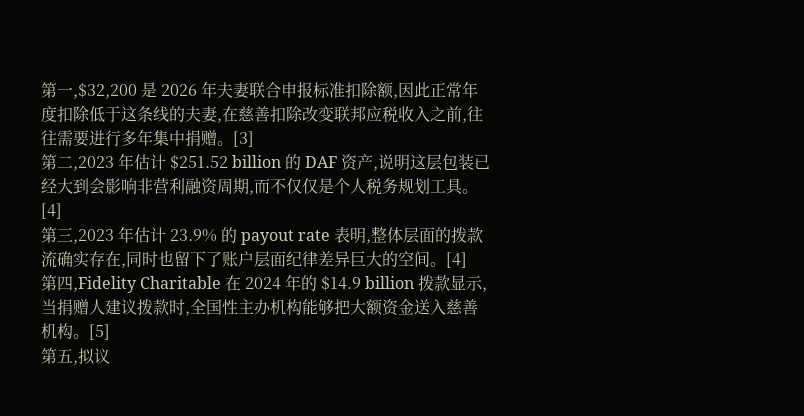第一,$32,200 是 2026 年夫妻联合申报标准扣除额,因此正常年度扣除低于这条线的夫妻,在慈善扣除改变联邦应税收入之前,往往需要进行多年集中捐赠。[3]
第二,2023 年估计 $251.52 billion 的 DAF 资产,说明这层包装已经大到会影响非营利融资周期,而不仅仅是个人税务规划工具。[4]
第三,2023 年估计 23.9% 的 payout rate 表明,整体层面的拨款流确实存在,同时也留下了账户层面纪律差异巨大的空间。[4]
第四,Fidelity Charitable 在 2024 年的 $14.9 billion 拨款显示,当捐赠人建议拨款时,全国性主办机构能够把大额资金送入慈善机构。[5]
第五,拟议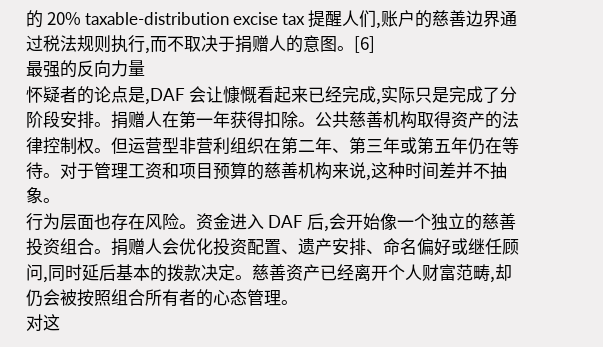的 20% taxable-distribution excise tax 提醒人们,账户的慈善边界通过税法规则执行,而不取决于捐赠人的意图。[6]
最强的反向力量
怀疑者的论点是,DAF 会让慷慨看起来已经完成,实际只是完成了分阶段安排。捐赠人在第一年获得扣除。公共慈善机构取得资产的法律控制权。但运营型非营利组织在第二年、第三年或第五年仍在等待。对于管理工资和项目预算的慈善机构来说,这种时间差并不抽象。
行为层面也存在风险。资金进入 DAF 后,会开始像一个独立的慈善投资组合。捐赠人会优化投资配置、遗产安排、命名偏好或继任顾问,同时延后基本的拨款决定。慈善资产已经离开个人财富范畴,却仍会被按照组合所有者的心态管理。
对这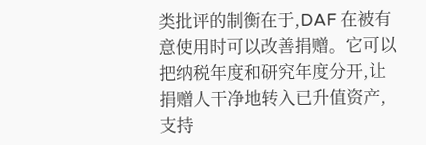类批评的制衡在于,DAF 在被有意使用时可以改善捐赠。它可以把纳税年度和研究年度分开,让捐赠人干净地转入已升值资产,支持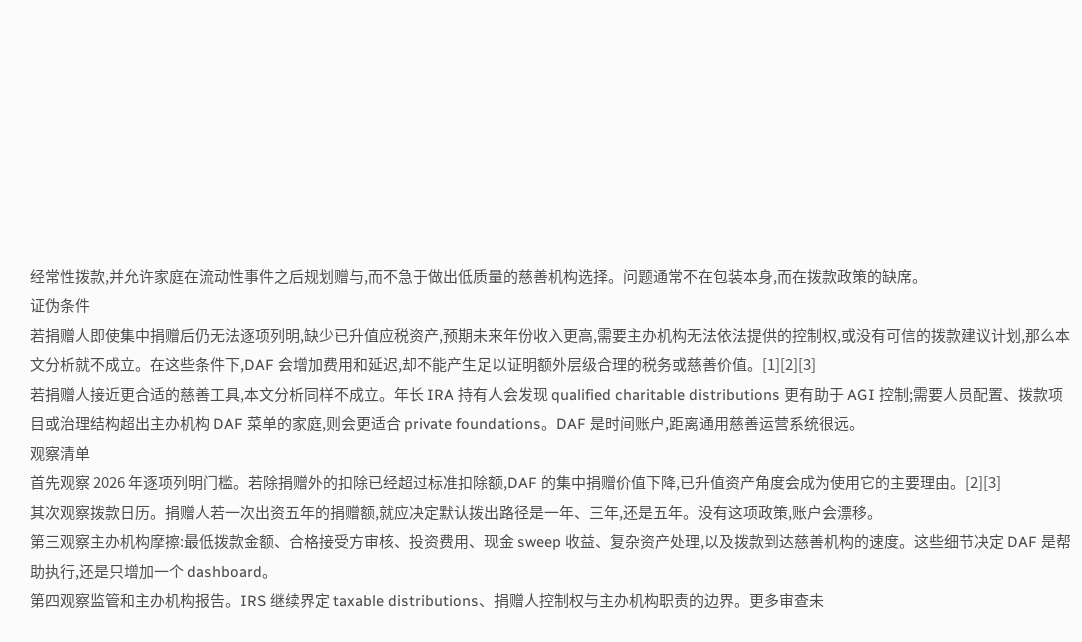经常性拨款,并允许家庭在流动性事件之后规划赠与,而不急于做出低质量的慈善机构选择。问题通常不在包装本身,而在拨款政策的缺席。
证伪条件
若捐赠人即使集中捐赠后仍无法逐项列明,缺少已升值应税资产,预期未来年份收入更高,需要主办机构无法依法提供的控制权,或没有可信的拨款建议计划,那么本文分析就不成立。在这些条件下,DAF 会增加费用和延迟,却不能产生足以证明额外层级合理的税务或慈善价值。[1][2][3]
若捐赠人接近更合适的慈善工具,本文分析同样不成立。年长 IRA 持有人会发现 qualified charitable distributions 更有助于 AGI 控制;需要人员配置、拨款项目或治理结构超出主办机构 DAF 菜单的家庭,则会更适合 private foundations。DAF 是时间账户,距离通用慈善运营系统很远。
观察清单
首先观察 2026 年逐项列明门槛。若除捐赠外的扣除已经超过标准扣除额,DAF 的集中捐赠价值下降,已升值资产角度会成为使用它的主要理由。[2][3]
其次观察拨款日历。捐赠人若一次出资五年的捐赠额,就应决定默认拨出路径是一年、三年,还是五年。没有这项政策,账户会漂移。
第三观察主办机构摩擦:最低拨款金额、合格接受方审核、投资费用、现金 sweep 收益、复杂资产处理,以及拨款到达慈善机构的速度。这些细节决定 DAF 是帮助执行,还是只增加一个 dashboard。
第四观察监管和主办机构报告。IRS 继续界定 taxable distributions、捐赠人控制权与主办机构职责的边界。更多审查未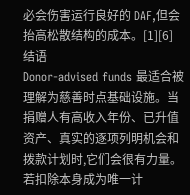必会伤害运行良好的 DAF,但会抬高松散结构的成本。[1][6]
结语
Donor-advised funds 最适合被理解为慈善时点基础设施。当捐赠人有高收入年份、已升值资产、真实的逐项列明机会和拨款计划时,它们会很有力量。若扣除本身成为唯一计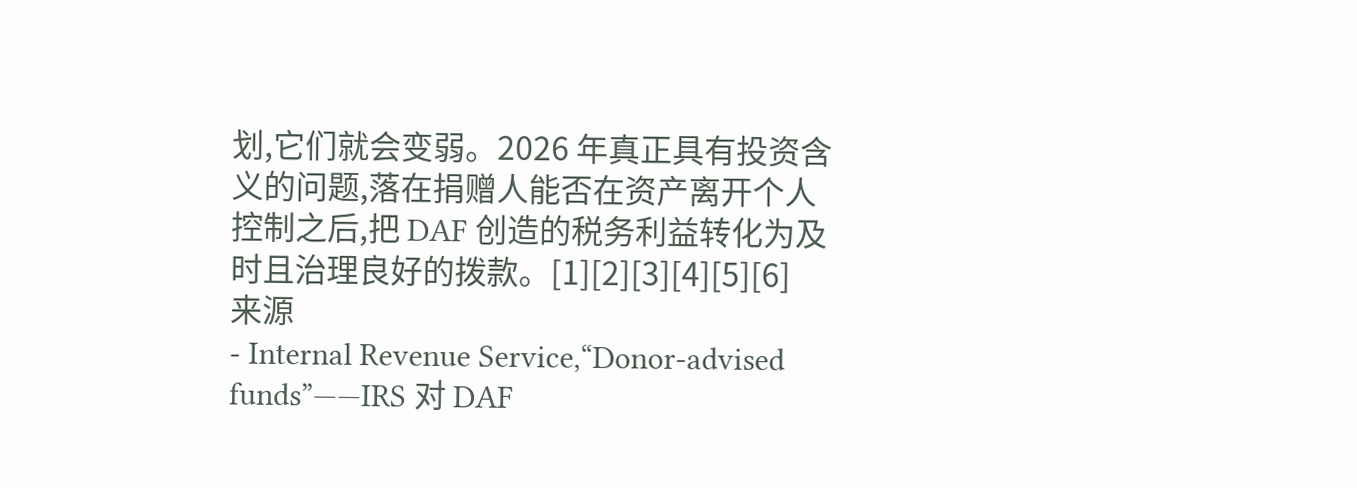划,它们就会变弱。2026 年真正具有投资含义的问题,落在捐赠人能否在资产离开个人控制之后,把 DAF 创造的税务利益转化为及时且治理良好的拨款。[1][2][3][4][5][6]
来源
- Internal Revenue Service,“Donor-advised funds”——IRS 对 DAF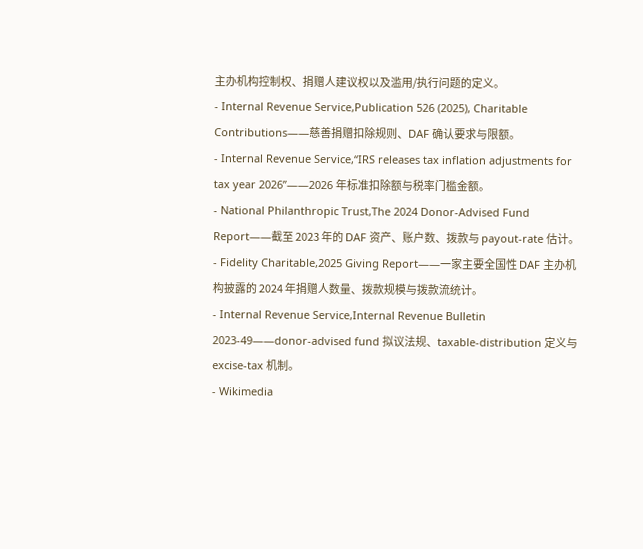主办机构控制权、捐赠人建议权以及滥用/执行问题的定义。
- Internal Revenue Service,Publication 526 (2025), Charitable Contributions——慈善捐赠扣除规则、DAF 确认要求与限额。
- Internal Revenue Service,“IRS releases tax inflation adjustments for tax year 2026”——2026 年标准扣除额与税率门槛金额。
- National Philanthropic Trust,The 2024 Donor-Advised Fund Report——截至 2023 年的 DAF 资产、账户数、拨款与 payout-rate 估计。
- Fidelity Charitable,2025 Giving Report——一家主要全国性 DAF 主办机构披露的 2024 年捐赠人数量、拨款规模与拨款流统计。
- Internal Revenue Service,Internal Revenue Bulletin 2023-49——donor-advised fund 拟议法规、taxable-distribution 定义与 excise-tax 机制。
- Wikimedia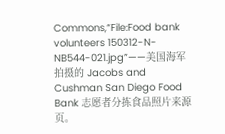Commons,“File:Food bank volunteers 150312-N-NB544-021.jpg”——美国海军拍摄的 Jacobs and Cushman San Diego Food Bank 志愿者分拣食品照片来源页。